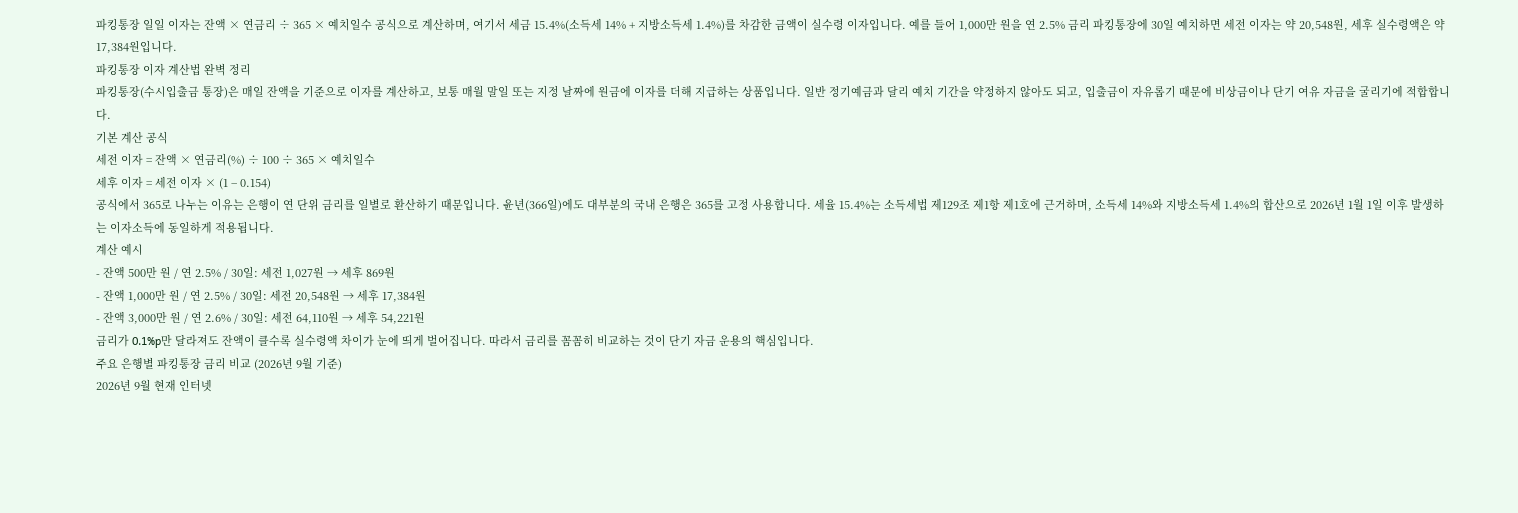파킹통장 일일 이자는 잔액 × 연금리 ÷ 365 × 예치일수 공식으로 계산하며, 여기서 세금 15.4%(소득세 14% + 지방소득세 1.4%)를 차감한 금액이 실수령 이자입니다. 예를 들어 1,000만 원을 연 2.5% 금리 파킹통장에 30일 예치하면 세전 이자는 약 20,548원, 세후 실수령액은 약 17,384원입니다.
파킹통장 이자 계산법 완벽 정리
파킹통장(수시입출금 통장)은 매일 잔액을 기준으로 이자를 계산하고, 보통 매월 말일 또는 지정 날짜에 원금에 이자를 더해 지급하는 상품입니다. 일반 정기예금과 달리 예치 기간을 약정하지 않아도 되고, 입출금이 자유롭기 때문에 비상금이나 단기 여유 자금을 굴리기에 적합합니다.
기본 계산 공식
세전 이자 = 잔액 × 연금리(%) ÷ 100 ÷ 365 × 예치일수
세후 이자 = 세전 이자 × (1 − 0.154)
공식에서 365로 나누는 이유는 은행이 연 단위 금리를 일별로 환산하기 때문입니다. 윤년(366일)에도 대부분의 국내 은행은 365를 고정 사용합니다. 세율 15.4%는 소득세법 제129조 제1항 제1호에 근거하며, 소득세 14%와 지방소득세 1.4%의 합산으로 2026년 1월 1일 이후 발생하는 이자소득에 동일하게 적용됩니다.
계산 예시
- 잔액 500만 원 / 연 2.5% / 30일: 세전 1,027원 → 세후 869원
- 잔액 1,000만 원 / 연 2.5% / 30일: 세전 20,548원 → 세후 17,384원
- 잔액 3,000만 원 / 연 2.6% / 30일: 세전 64,110원 → 세후 54,221원
금리가 0.1%p만 달라져도 잔액이 클수록 실수령액 차이가 눈에 띄게 벌어집니다. 따라서 금리를 꼼꼼히 비교하는 것이 단기 자금 운용의 핵심입니다.
주요 은행별 파킹통장 금리 비교 (2026년 9월 기준)
2026년 9월 현재 인터넷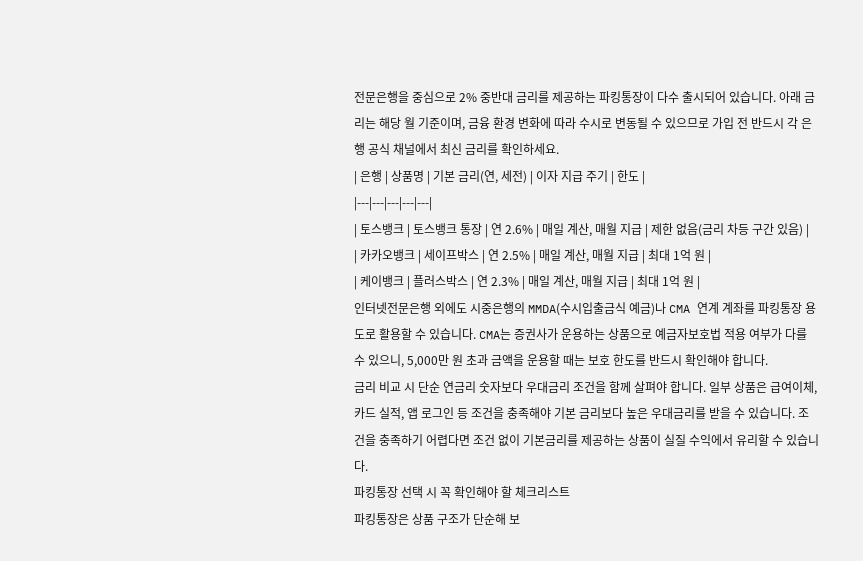전문은행을 중심으로 2% 중반대 금리를 제공하는 파킹통장이 다수 출시되어 있습니다. 아래 금리는 해당 월 기준이며, 금융 환경 변화에 따라 수시로 변동될 수 있으므로 가입 전 반드시 각 은행 공식 채널에서 최신 금리를 확인하세요.
| 은행 | 상품명 | 기본 금리(연, 세전) | 이자 지급 주기 | 한도 |
|---|---|---|---|---|
| 토스뱅크 | 토스뱅크 통장 | 연 2.6% | 매일 계산, 매월 지급 | 제한 없음(금리 차등 구간 있음) |
| 카카오뱅크 | 세이프박스 | 연 2.5% | 매일 계산, 매월 지급 | 최대 1억 원 |
| 케이뱅크 | 플러스박스 | 연 2.3% | 매일 계산, 매월 지급 | 최대 1억 원 |
인터넷전문은행 외에도 시중은행의 MMDA(수시입출금식 예금)나 CMA 연계 계좌를 파킹통장 용도로 활용할 수 있습니다. CMA는 증권사가 운용하는 상품으로 예금자보호법 적용 여부가 다를 수 있으니, 5,000만 원 초과 금액을 운용할 때는 보호 한도를 반드시 확인해야 합니다.
금리 비교 시 단순 연금리 숫자보다 우대금리 조건을 함께 살펴야 합니다. 일부 상품은 급여이체, 카드 실적, 앱 로그인 등 조건을 충족해야 기본 금리보다 높은 우대금리를 받을 수 있습니다. 조건을 충족하기 어렵다면 조건 없이 기본금리를 제공하는 상품이 실질 수익에서 유리할 수 있습니다.
파킹통장 선택 시 꼭 확인해야 할 체크리스트
파킹통장은 상품 구조가 단순해 보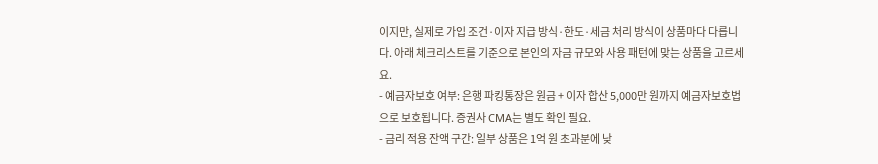이지만, 실제로 가입 조건·이자 지급 방식·한도·세금 처리 방식이 상품마다 다릅니다. 아래 체크리스트를 기준으로 본인의 자금 규모와 사용 패턴에 맞는 상품을 고르세요.
- 예금자보호 여부: 은행 파킹통장은 원금 + 이자 합산 5,000만 원까지 예금자보호법으로 보호됩니다. 증권사 CMA는 별도 확인 필요.
- 금리 적용 잔액 구간: 일부 상품은 1억 원 초과분에 낮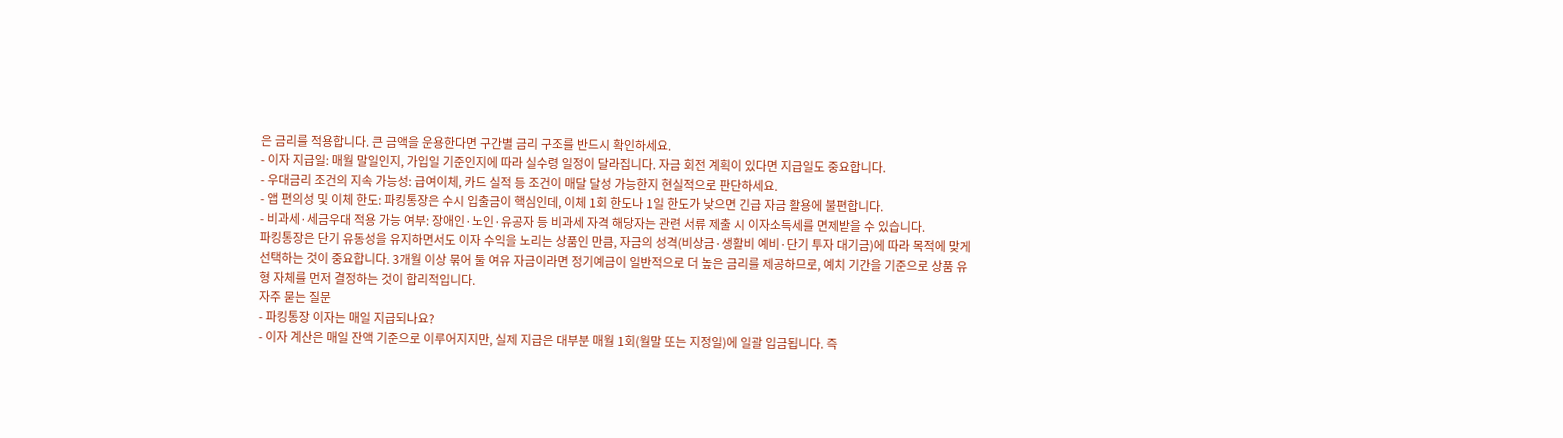은 금리를 적용합니다. 큰 금액을 운용한다면 구간별 금리 구조를 반드시 확인하세요.
- 이자 지급일: 매월 말일인지, 가입일 기준인지에 따라 실수령 일정이 달라집니다. 자금 회전 계획이 있다면 지급일도 중요합니다.
- 우대금리 조건의 지속 가능성: 급여이체, 카드 실적 등 조건이 매달 달성 가능한지 현실적으로 판단하세요.
- 앱 편의성 및 이체 한도: 파킹통장은 수시 입출금이 핵심인데, 이체 1회 한도나 1일 한도가 낮으면 긴급 자금 활용에 불편합니다.
- 비과세·세금우대 적용 가능 여부: 장애인·노인·유공자 등 비과세 자격 해당자는 관련 서류 제출 시 이자소득세를 면제받을 수 있습니다.
파킹통장은 단기 유동성을 유지하면서도 이자 수익을 노리는 상품인 만큼, 자금의 성격(비상금·생활비 예비·단기 투자 대기금)에 따라 목적에 맞게 선택하는 것이 중요합니다. 3개월 이상 묶어 둘 여유 자금이라면 정기예금이 일반적으로 더 높은 금리를 제공하므로, 예치 기간을 기준으로 상품 유형 자체를 먼저 결정하는 것이 합리적입니다.
자주 묻는 질문
- 파킹통장 이자는 매일 지급되나요?
- 이자 계산은 매일 잔액 기준으로 이루어지지만, 실제 지급은 대부분 매월 1회(월말 또는 지정일)에 일괄 입금됩니다. 즉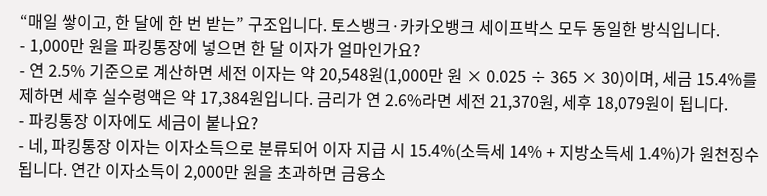“매일 쌓이고, 한 달에 한 번 받는” 구조입니다. 토스뱅크·카카오뱅크 세이프박스 모두 동일한 방식입니다.
- 1,000만 원을 파킹통장에 넣으면 한 달 이자가 얼마인가요?
- 연 2.5% 기준으로 계산하면 세전 이자는 약 20,548원(1,000만 원 × 0.025 ÷ 365 × 30)이며, 세금 15.4%를 제하면 세후 실수령액은 약 17,384원입니다. 금리가 연 2.6%라면 세전 21,370원, 세후 18,079원이 됩니다.
- 파킹통장 이자에도 세금이 붙나요?
- 네, 파킹통장 이자는 이자소득으로 분류되어 이자 지급 시 15.4%(소득세 14% + 지방소득세 1.4%)가 원천징수됩니다. 연간 이자소득이 2,000만 원을 초과하면 금융소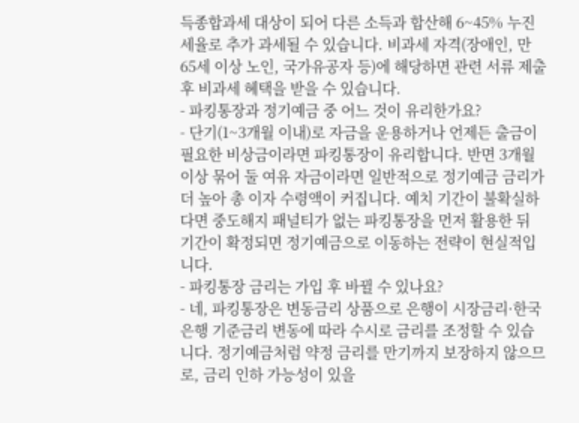득종합과세 대상이 되어 다른 소득과 합산해 6~45% 누진세율로 추가 과세될 수 있습니다. 비과세 자격(장애인, 만 65세 이상 노인, 국가유공자 등)에 해당하면 관련 서류 제출 후 비과세 혜택을 받을 수 있습니다.
- 파킹통장과 정기예금 중 어느 것이 유리한가요?
- 단기(1~3개월 이내)로 자금을 운용하거나 언제든 출금이 필요한 비상금이라면 파킹통장이 유리합니다. 반면 3개월 이상 묶어 둘 여유 자금이라면 일반적으로 정기예금 금리가 더 높아 총 이자 수령액이 커집니다. 예치 기간이 불확실하다면 중도해지 패널티가 없는 파킹통장을 먼저 활용한 뒤 기간이 확정되면 정기예금으로 이동하는 전략이 현실적입니다.
- 파킹통장 금리는 가입 후 바뀔 수 있나요?
- 네, 파킹통장은 변동금리 상품으로 은행이 시장금리·한국은행 기준금리 변동에 따라 수시로 금리를 조정할 수 있습니다. 정기예금처럼 약정 금리를 만기까지 보장하지 않으므로, 금리 인하 가능성이 있을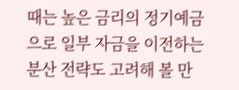때는 높은 금리의 정기예금으로 일부 자금을 이전하는 분산 전략도 고려해 볼 만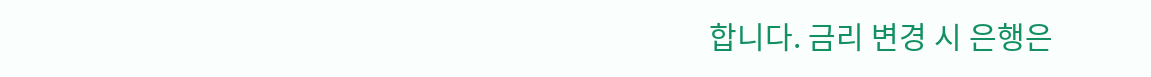합니다. 금리 변경 시 은행은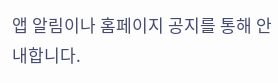앱 알림이나 홈페이지 공지를 통해 안내합니다.